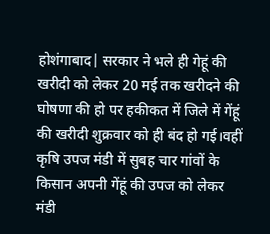होशंगाबाद| सरकार ने भले ही गेहूं की खरीदी को लेकर 20 मई तक खरीदने की घोषणा की हो पर हकीकत में जिले में गेंहूं की खरीदी शुक्रवार को ही बंद हो गई।वहीं कृषि उपज मंडी में सुबह चार गांवों के किसान अपनी गेंहूं की उपज को लेकर मंडी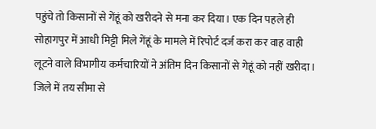पहुंचे तो किसानों से गेंहूं को खरीदने से मना कर दिया। एक दिन पहले ही सोहागपुर में आधी मिट्टी मिले गेंहूं के मामले में रिपोर्ट दर्ज करा कर वाह वाही लूटने वाले विभागीय कर्मचारियों ने अंतिम दिन किसानों से गेहूं को नहीं खरीदा। जिले में तय सीमा से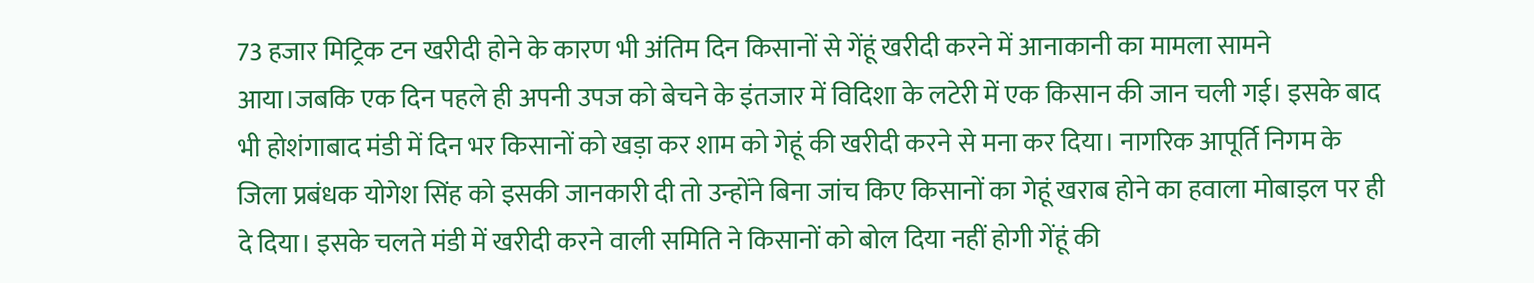73 हजार मिट्रिक टन खरीदी होने के कारण भी अंतिम दिन किसानों से गेंहूं खरीदी करने में आनाकानी का मामला सामने आया।जबकि एक दिन पहले ही अपनी उपज को बेचने के इंतजार में विदिशा के लटेरी में एक किसान की जान चली गई। इसके बाद भी होशंगाबाद मंडी में दिन भर किसानों को खड़ा कर शाम को गेहूं की खरीदी करने से मना कर दिया। नागरिक आपूर्ति निगम के जिला प्रबंधक योगेश सिंह को इसकी जानकारी दी तो उन्होंने बिना जांच किए किसानों का गेहूं खराब होने का हवाला मोबाइल पर ही दे दिया। इसके चलते मंडी में खरीदी करने वाली समिति ने किसानों को बोल दिया नहीं होगी गेंहूं की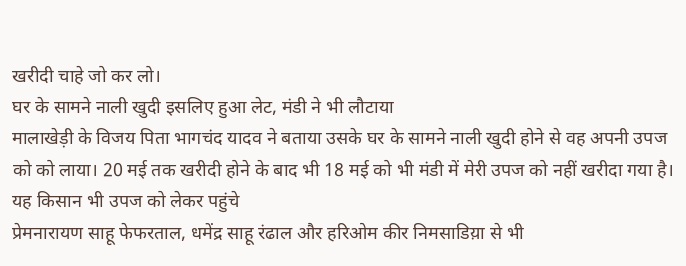खरीदी चाहे जो कर लो।
घर के सामने नाली खुदी इसलिए हुआ लेट, मंडी ने भी लौटाया
मालाखेड़ी के विजय पिता भागचंद यादव ने बताया उसके घर के सामने नाली खुदी होने से वह अपनी उपज को को लाया। 20 मई तक खरीदी होने के बाद भी 18 मई को भी मंडी में मेरी उपज को नहीं खरीदा गया है।
यह किसान भी उपज को लेकर पहुंचे
प्रेमनारायण साहू फेफरताल, धमेंद्र साहू रंढाल और हरिओम कीर निमसाडिय़ा से भी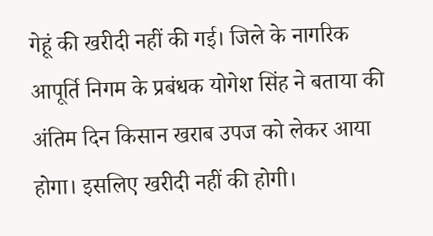गेहूं की खरीदी नहीं की गई। जिले के नागरिक आपूर्ति निगम के प्रबंधक योगेश सिंह ने बताया की अंतिम दिन किसान खराब उपज को लेकर आया होगा। इसलिए खरीदी नहीं की होगी।